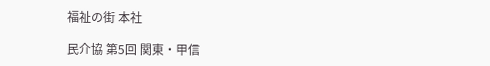福祉の街 本社

民介協 第5回 関東・甲信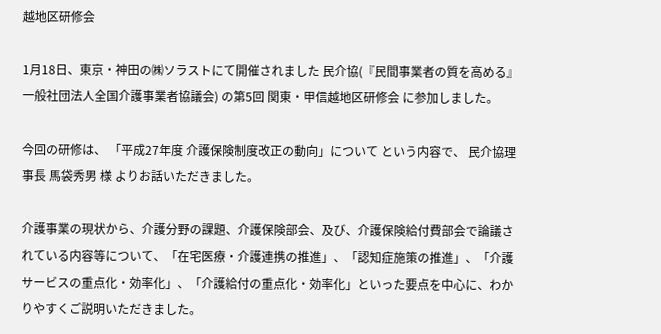越地区研修会

1月18日、東京・神田の㈱ソラストにて開催されました 民介協(『民間事業者の質を高める』一般社団法人全国介護事業者協議会) の第5回 関東・甲信越地区研修会 に参加しました。

今回の研修は、 「平成27年度 介護保険制度改正の動向」について という内容で、 民介協理事長 馬袋秀男 様 よりお話いただきました。

介護事業の現状から、介護分野の課題、介護保険部会、及び、介護保険給付費部会で論議されている内容等について、「在宅医療・介護連携の推進」、「認知症施策の推進」、「介護サービスの重点化・効率化」、「介護給付の重点化・効率化」といった要点を中心に、わかりやすくご説明いただきました。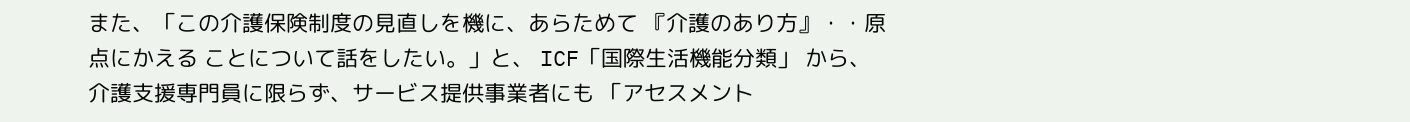また、「この介護保険制度の見直しを機に、あらためて 『介護のあり方』・・原点にかえる ことについて話をしたい。」と、 ICF「国際生活機能分類」 から、介護支援専門員に限らず、サービス提供事業者にも 「アセスメント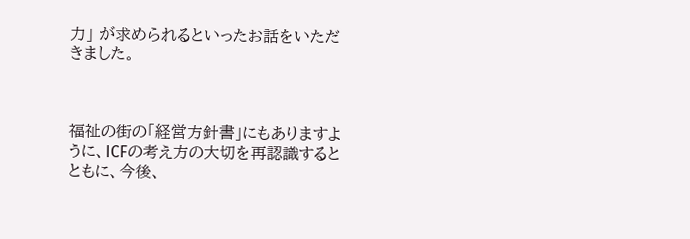力」 が求められるといったお話をいただきました。



福祉の街の「経営方針書」にもありますように、ICFの考え方の大切を再認識するとともに、今後、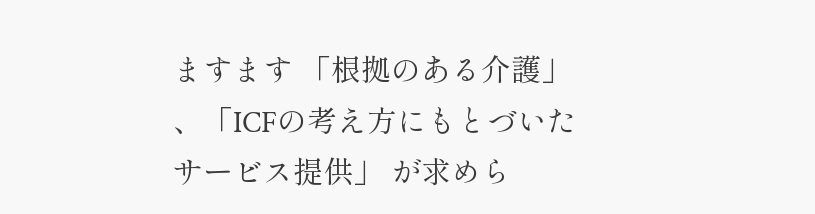ますます 「根拠のある介護」 、「ICFの考え方にもとづいたサービス提供」 が求めら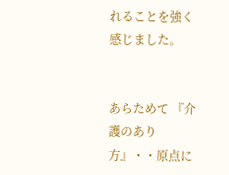れることを強く感じました。


あらためて 『介護のあり方』・・原点に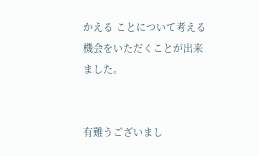かえる ことについて考える機会をいただくことが出来ました。


有難うございまし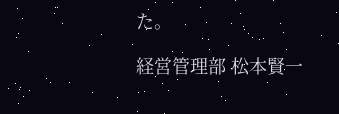た。

経営管理部 松本賢一